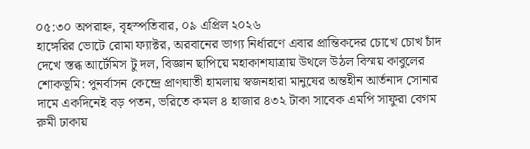০৫:৩০ অপরাহ্ন, বৃহস্পতিবার, ০৯ এপ্রিল ২০২৬
হাঙ্গেরির ভোটে রোমা ফ্যাক্টর, অরবানের ভাগ্য নির্ধারণে এবার প্রান্তিকদের চোখে চোখ চাঁদ দেখে স্তব্ধ আর্টেমিস টু দল, বিজ্ঞান ছাপিয়ে মহাকাশযাত্রায় উথলে উঠল বিস্ময় কাবুলের শোকভূমি: পুনর্বাসন কেন্দ্রে প্রাণঘাতী হামলায় স্বজনহারা মানুষের অন্তহীন আর্তনাদ সোনার দামে একদিনেই বড় পতন, ভরিতে কমল ৪ হাজার ৪৩২ টাকা সাবেক এমপি সাফুরা বেগম রুমী ঢাকায়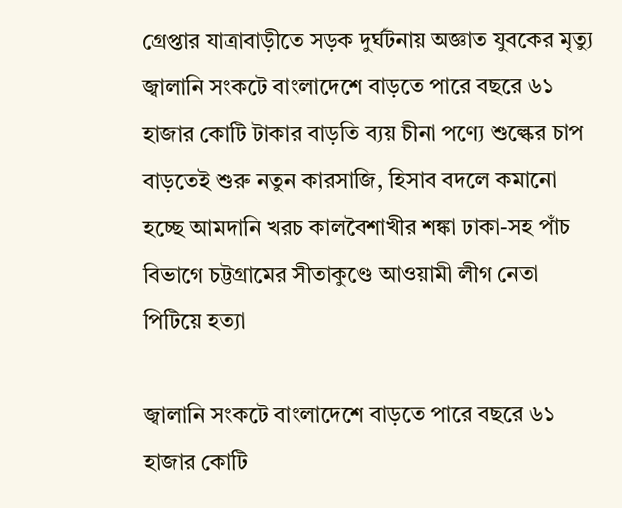গ্রেপ্তার যাত্রাবাড়ীতে সড়ক দুর্ঘটনায় অজ্ঞাত যুবকের মৃত্যু জ্বালানি সংকটে বাংলাদেশে বাড়তে পারে বছরে ৬১ হাজার কোটি টাকার বাড়তি ব্যয় চীনা পণ্যে শুল্কের চাপ বাড়তেই শুরু নতুন কারসাজি, হিসাব বদলে কমানো হচ্ছে আমদানি খরচ কালবৈশাখীর শঙ্কা ঢাকা-সহ পাঁচ বিভাগে চট্টগ্রামের সীতাকুণ্ডে আওয়ামী লীগ নেতা পিটিয়ে হত্যা

জ্বালানি সংকটে বাংলাদেশে বাড়তে পারে বছরে ৬১ হাজার কোটি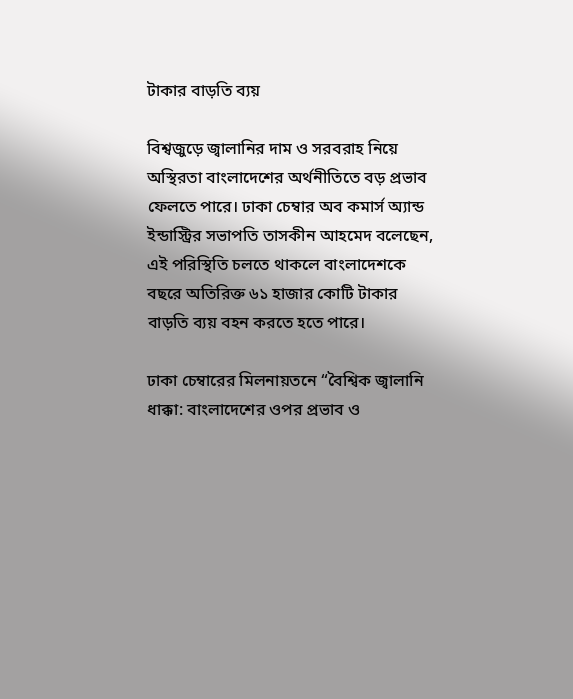টাকার বাড়তি ব্যয়

বিশ্বজুড়ে জ্বালানির দাম ও সরবরাহ নিয়ে অস্থিরতা বাংলাদেশের অর্থনীতিতে বড় প্রভাব ফেলতে পারে। ঢাকা চেম্বার অব কমার্স অ্যান্ড ইন্ডাস্ট্রির সভাপতি তাসকীন আহমেদ বলেছেন, এই পরিস্থিতি চলতে থাকলে বাংলাদেশকে বছরে অতিরিক্ত ৬১ হাজার কোটি টাকার বাড়তি ব্যয় বহন করতে হতে পারে।

ঢাকা চেম্বারের মিলনায়তনে “বৈশ্বিক জ্বালানি ধাক্কা: বাংলাদেশের ওপর প্রভাব ও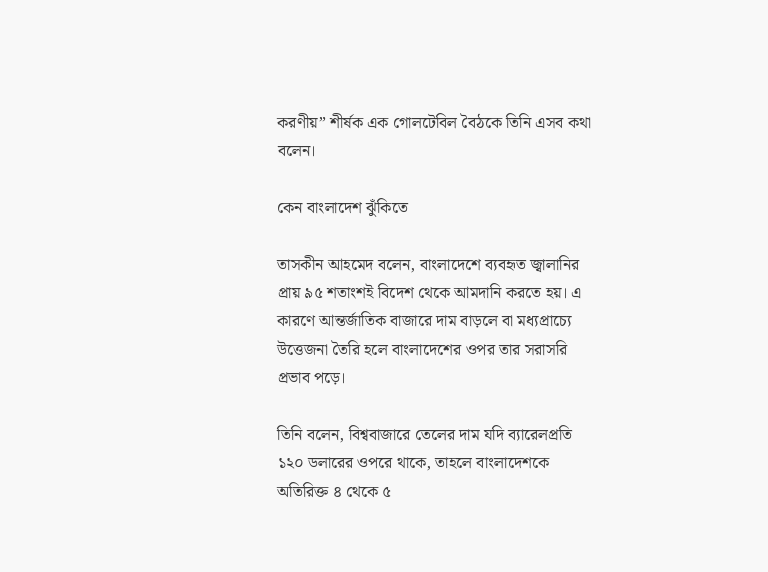করণীয়” শীর্ষক এক গোলটেবিল বৈঠকে তিনি এসব কথা বলেন।

কেন বাংলাদেশ ঝুঁকিতে

তাসকীন আহমেদ বলেন, বাংলাদেশে ব্যবহৃত জ্বালানির প্রায় ৯৫ শতাংশই বিদেশ থেকে আমদানি করতে হয়। এ কারণে আন্তর্জাতিক বাজারে দাম বাড়লে বা মধ্যপ্রাচ্যে উত্তেজনা তৈরি হলে বাংলাদেশের ওপর তার সরাসরি প্রভাব পড়ে।

তিনি বলেন, বিশ্ববাজারে তেলের দাম যদি ব্যারেলপ্রতি ১২০ ডলারের ওপরে থাকে, তাহলে বাংলাদেশকে অতিরিক্ত ৪ থেকে ৫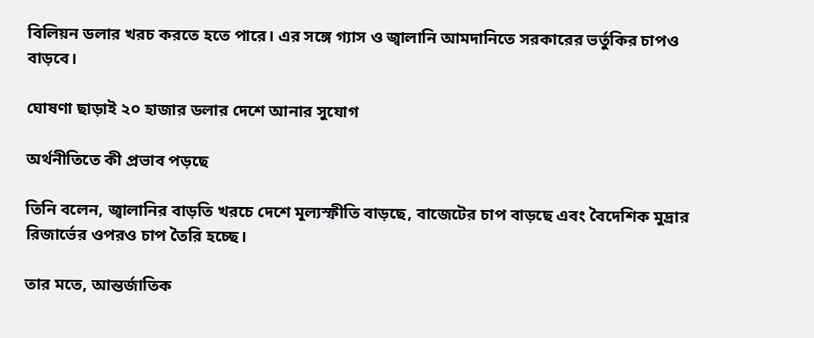বিলিয়ন ডলার খরচ করতে হতে পারে। এর সঙ্গে গ্যাস ও জ্বালানি আমদানিতে সরকারের ভর্তুকির চাপও বাড়বে।

ঘোষণা ছাড়াই ২০ হাজার ডলার দেশে আনার সুযোগ

অর্থনীতিতে কী প্রভাব পড়ছে

তিনি বলেন, জ্বালানির বাড়তি খরচে দেশে মূল্যস্ফীতি বাড়ছে, বাজেটের চাপ বাড়ছে এবং বৈদেশিক মুদ্রার রিজার্ভের ওপরও চাপ তৈরি হচ্ছে।

তার মতে, আন্তর্জাতিক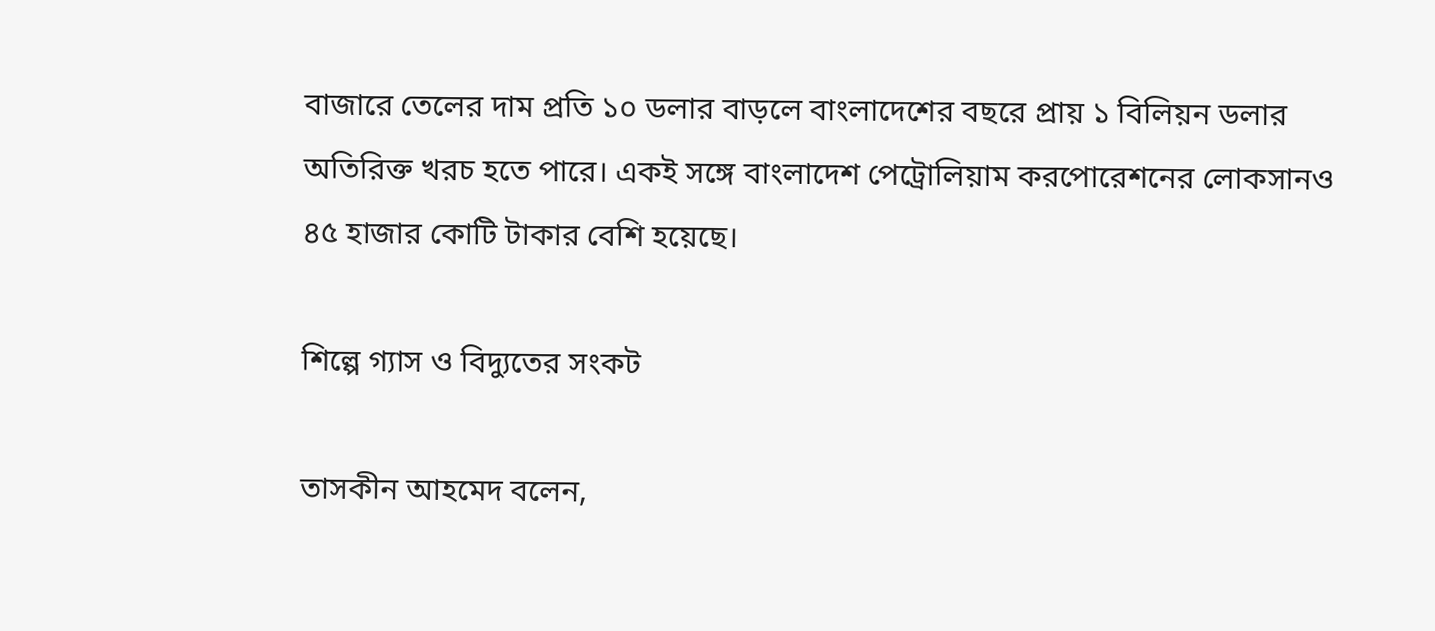বাজারে তেলের দাম প্রতি ১০ ডলার বাড়লে বাংলাদেশের বছরে প্রায় ১ বিলিয়ন ডলার অতিরিক্ত খরচ হতে পারে। একই সঙ্গে বাংলাদেশ পেট্রোলিয়াম করপোরেশনের লোকসানও ৪৫ হাজার কোটি টাকার বেশি হয়েছে।

শিল্পে গ্যাস ও বিদ্যুতের সংকট

তাসকীন আহমেদ বলেন,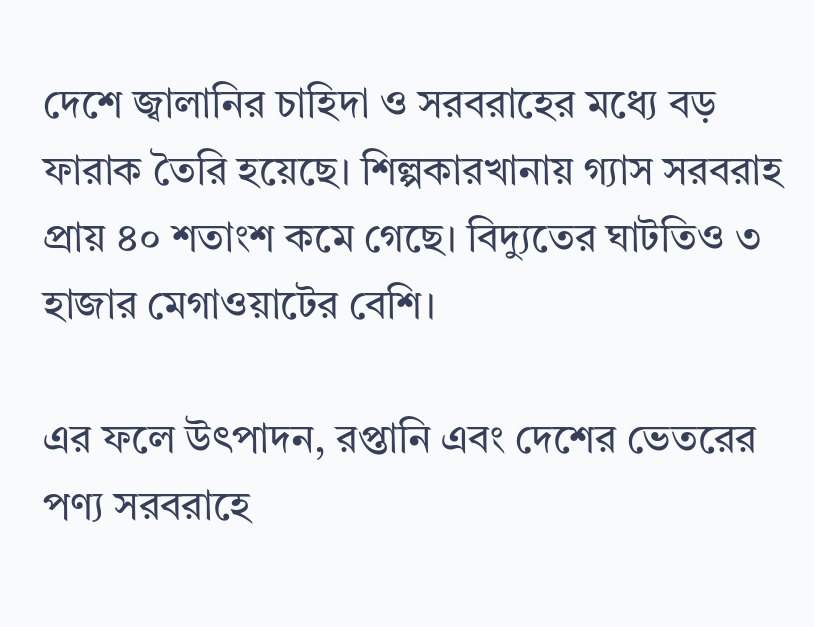দেশে জ্বালানির চাহিদা ও সরবরাহের মধ্যে বড় ফারাক তৈরি হয়েছে। শিল্পকারখানায় গ্যাস সরবরাহ প্রায় ৪০ শতাংশ কমে গেছে। বিদ্যুতের ঘাটতিও ৩ হাজার মেগাওয়াটের বেশি।

এর ফলে উৎপাদন, রপ্তানি এবং দেশের ভেতরের পণ্য সরবরাহে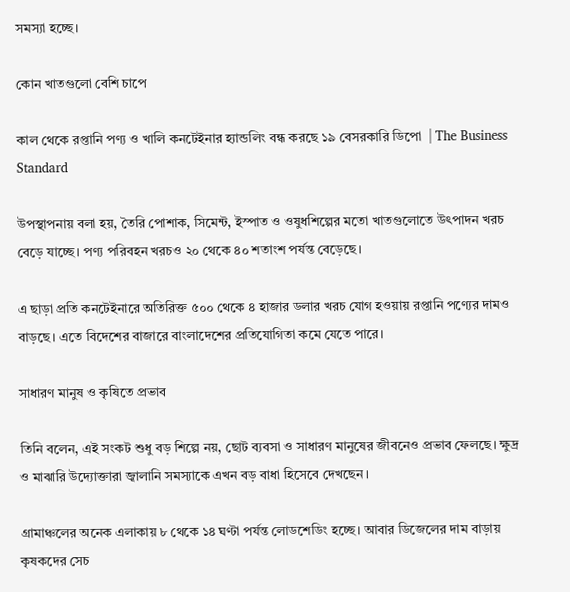সমস্যা হচ্ছে।

কোন খাতগুলো বেশি চাপে

কাল থেকে রপ্তানি পণ্য ও খালি কনটেইনার হ্যান্ডলিং বন্ধ করছে ১৯ বেসরকারি ডিপো  | The Business Standard

উপস্থাপনায় বলা হয়, তৈরি পোশাক, সিমেন্ট, ইস্পাত ও ওষুধশিল্পের মতো খাতগুলোতে উৎপাদন খরচ বেড়ে যাচ্ছে। পণ্য পরিবহন খরচও ২০ থেকে ৪০ শতাংশ পর্যন্ত বেড়েছে।

এ ছাড়া প্রতি কনটেইনারে অতিরিক্ত ৫০০ থেকে ৪ হাজার ডলার খরচ যোগ হওয়ায় রপ্তানি পণ্যের দামও বাড়ছে। এতে বিদেশের বাজারে বাংলাদেশের প্রতিযোগিতা কমে যেতে পারে।

সাধারণ মানুষ ও কৃষিতে প্রভাব

তিনি বলেন, এই সংকট শুধু বড় শিল্পে নয়, ছোট ব্যবসা ও সাধারণ মানুষের জীবনেও প্রভাব ফেলছে। ক্ষুদ্র ও মাঝারি উদ্যোক্তারা জ্বালানি সমস্যাকে এখন বড় বাধা হিসেবে দেখছেন।

গ্রামাঞ্চলের অনেক এলাকায় ৮ থেকে ১৪ ঘণ্টা পর্যন্ত লোডশেডিং হচ্ছে। আবার ডিজেলের দাম বাড়ায় কৃষকদের সেচ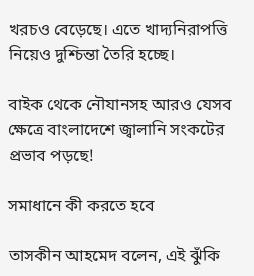খরচও বেড়েছে। এতে খাদ্যনিরাপত্তি নিয়েও দুশ্চিন্তা তৈরি হচ্ছে।

বাইক থেকে নৌযানসহ আরও যেসব ক্ষেত্রে বাংলাদেশে জ্বালানি সংকটের প্রভাব পড়ছে!

সমাধানে কী করতে হবে

তাসকীন আহমেদ বলেন, এই ঝুঁকি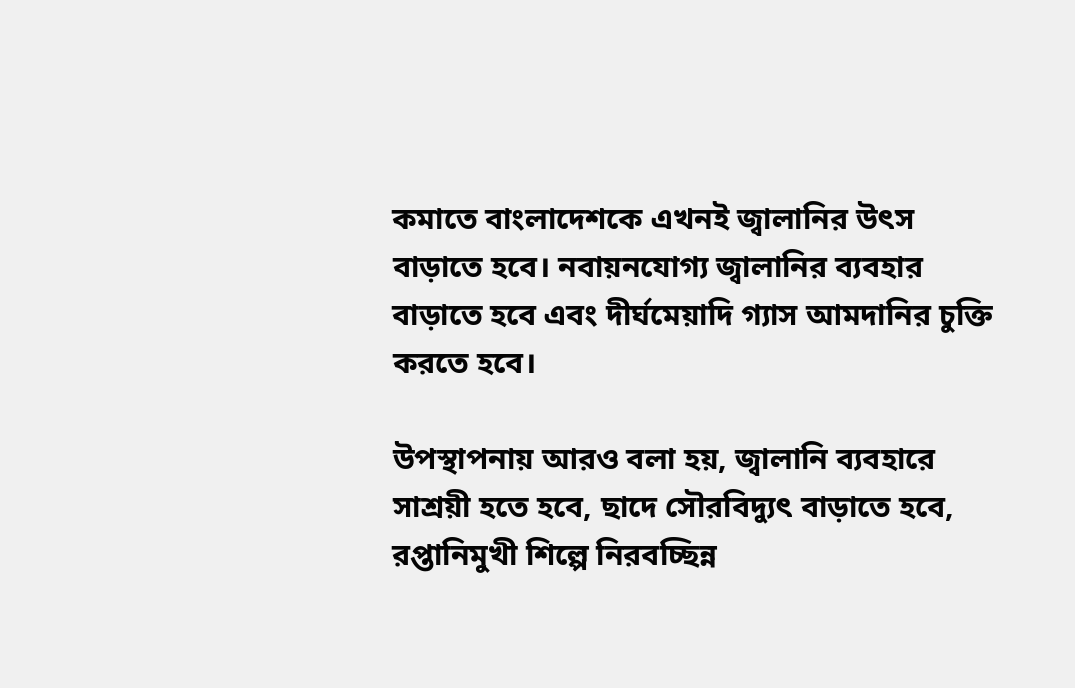কমাতে বাংলাদেশকে এখনই জ্বালানির উৎস বাড়াতে হবে। নবায়নযোগ্য জ্বালানির ব্যবহার বাড়াতে হবে এবং দীর্ঘমেয়াদি গ্যাস আমদানির চুক্তি করতে হবে।

উপস্থাপনায় আরও বলা হয়, জ্বালানি ব্যবহারে সাশ্রয়ী হতে হবে, ছাদে সৌরবিদ্যুৎ বাড়াতে হবে, রপ্তানিমুখী শিল্পে নিরবচ্ছিন্ন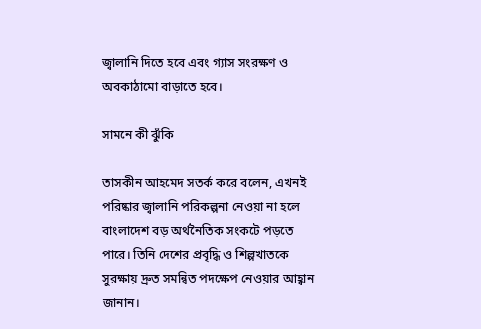জ্বালানি দিতে হবে এবং গ্যাস সংরক্ষণ ও অবকাঠামো বাড়াতে হবে।

সামনে কী ঝুঁকি

তাসকীন আহমেদ সতর্ক করে বলেন, এখনই পরিষ্কার জ্বালানি পরিকল্পনা নেওয়া না হলে বাংলাদেশ বড় অর্থনৈতিক সংকটে পড়তে পারে। তিনি দেশের প্রবৃদ্ধি ও শিল্পখাতকে সুরক্ষায় দ্রুত সমন্বিত পদক্ষেপ নেওয়ার আহ্বান জানান।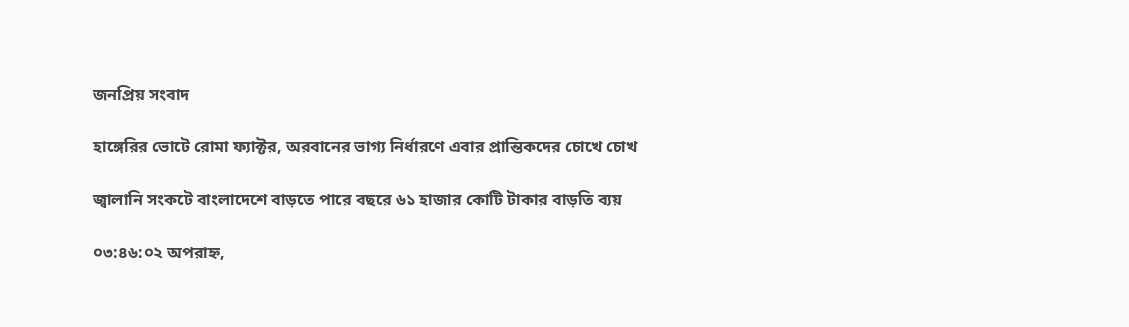জনপ্রিয় সংবাদ

হাঙ্গেরির ভোটে রোমা ফ্যাক্টর, অরবানের ভাগ্য নির্ধারণে এবার প্রান্তিকদের চোখে চোখ

জ্বালানি সংকটে বাংলাদেশে বাড়তে পারে বছরে ৬১ হাজার কোটি টাকার বাড়তি ব্যয়

০৩:৪৬:০২ অপরাহ্ন,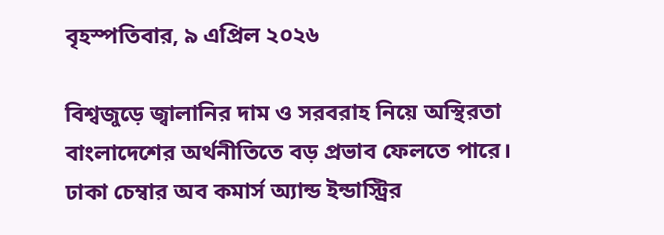বৃহস্পতিবার, ৯ এপ্রিল ২০২৬

বিশ্বজুড়ে জ্বালানির দাম ও সরবরাহ নিয়ে অস্থিরতা বাংলাদেশের অর্থনীতিতে বড় প্রভাব ফেলতে পারে। ঢাকা চেম্বার অব কমার্স অ্যান্ড ইন্ডাস্ট্রির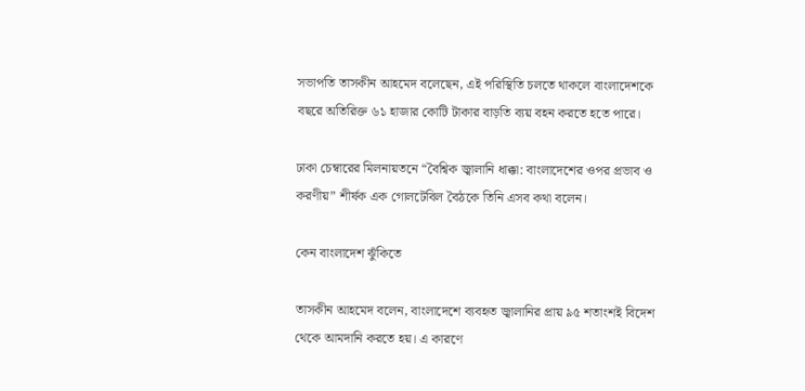সভাপতি তাসকীন আহমেদ বলেছেন, এই পরিস্থিতি চলতে থাকলে বাংলাদেশকে বছরে অতিরিক্ত ৬১ হাজার কোটি টাকার বাড়তি ব্যয় বহন করতে হতে পারে।

ঢাকা চেম্বারের মিলনায়তনে “বৈশ্বিক জ্বালানি ধাক্কা: বাংলাদেশের ওপর প্রভাব ও করণীয়” শীর্ষক এক গোলটেবিল বৈঠকে তিনি এসব কথা বলেন।

কেন বাংলাদেশ ঝুঁকিতে

তাসকীন আহমেদ বলেন, বাংলাদেশে ব্যবহৃত জ্বালানির প্রায় ৯৫ শতাংশই বিদেশ থেকে আমদানি করতে হয়। এ কারণে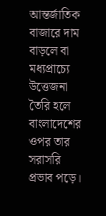আন্তর্জাতিক বাজারে দাম বাড়লে বা মধ্যপ্রাচ্যে উত্তেজনা তৈরি হলে বাংলাদেশের ওপর তার সরাসরি প্রভাব পড়ে।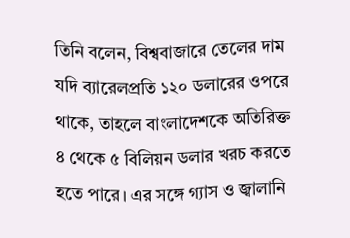তিনি বলেন, বিশ্ববাজারে তেলের দাম যদি ব্যারেলপ্রতি ১২০ ডলারের ওপরে থাকে, তাহলে বাংলাদেশকে অতিরিক্ত ৪ থেকে ৫ বিলিয়ন ডলার খরচ করতে হতে পারে। এর সঙ্গে গ্যাস ও জ্বালানি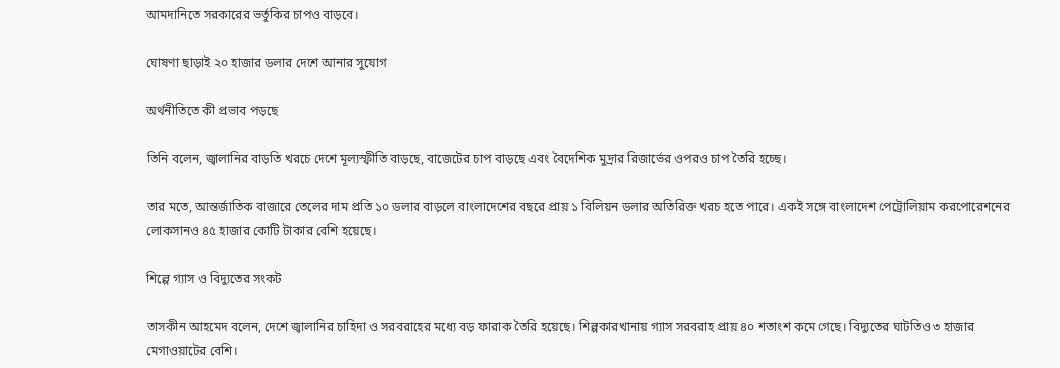আমদানিতে সরকারের ভর্তুকির চাপও বাড়বে।

ঘোষণা ছাড়াই ২০ হাজার ডলার দেশে আনার সুযোগ

অর্থনীতিতে কী প্রভাব পড়ছে

তিনি বলেন, জ্বালানির বাড়তি খরচে দেশে মূল্যস্ফীতি বাড়ছে, বাজেটের চাপ বাড়ছে এবং বৈদেশিক মুদ্রার রিজার্ভের ওপরও চাপ তৈরি হচ্ছে।

তার মতে, আন্তর্জাতিক বাজারে তেলের দাম প্রতি ১০ ডলার বাড়লে বাংলাদেশের বছরে প্রায় ১ বিলিয়ন ডলার অতিরিক্ত খরচ হতে পারে। একই সঙ্গে বাংলাদেশ পেট্রোলিয়াম করপোরেশনের লোকসানও ৪৫ হাজার কোটি টাকার বেশি হয়েছে।

শিল্পে গ্যাস ও বিদ্যুতের সংকট

তাসকীন আহমেদ বলেন, দেশে জ্বালানির চাহিদা ও সরবরাহের মধ্যে বড় ফারাক তৈরি হয়েছে। শিল্পকারখানায় গ্যাস সরবরাহ প্রায় ৪০ শতাংশ কমে গেছে। বিদ্যুতের ঘাটতিও ৩ হাজার মেগাওয়াটের বেশি।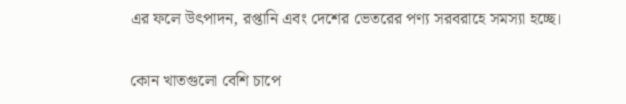এর ফলে উৎপাদন, রপ্তানি এবং দেশের ভেতরের পণ্য সরবরাহে সমস্যা হচ্ছে।

কোন খাতগুলো বেশি চাপে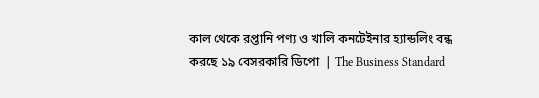কাল থেকে রপ্তানি পণ্য ও খালি কনটেইনার হ্যান্ডলিং বন্ধ করছে ১৯ বেসরকারি ডিপো  | The Business Standard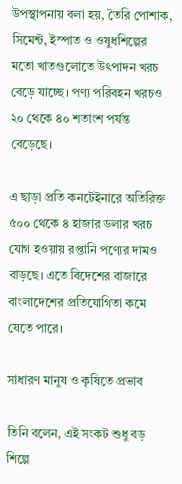উপস্থাপনায় বলা হয়, তৈরি পোশাক, সিমেন্ট, ইস্পাত ও ওষুধশিল্পের মতো খাতগুলোতে উৎপাদন খরচ বেড়ে যাচ্ছে। পণ্য পরিবহন খরচও ২০ থেকে ৪০ শতাংশ পর্যন্ত বেড়েছে।

এ ছাড়া প্রতি কনটেইনারে অতিরিক্ত ৫০০ থেকে ৪ হাজার ডলার খরচ যোগ হওয়ায় রপ্তানি পণ্যের দামও বাড়ছে। এতে বিদেশের বাজারে বাংলাদেশের প্রতিযোগিতা কমে যেতে পারে।

সাধারণ মানুষ ও কৃষিতে প্রভাব

তিনি বলেন, এই সংকট শুধু বড় শিল্পে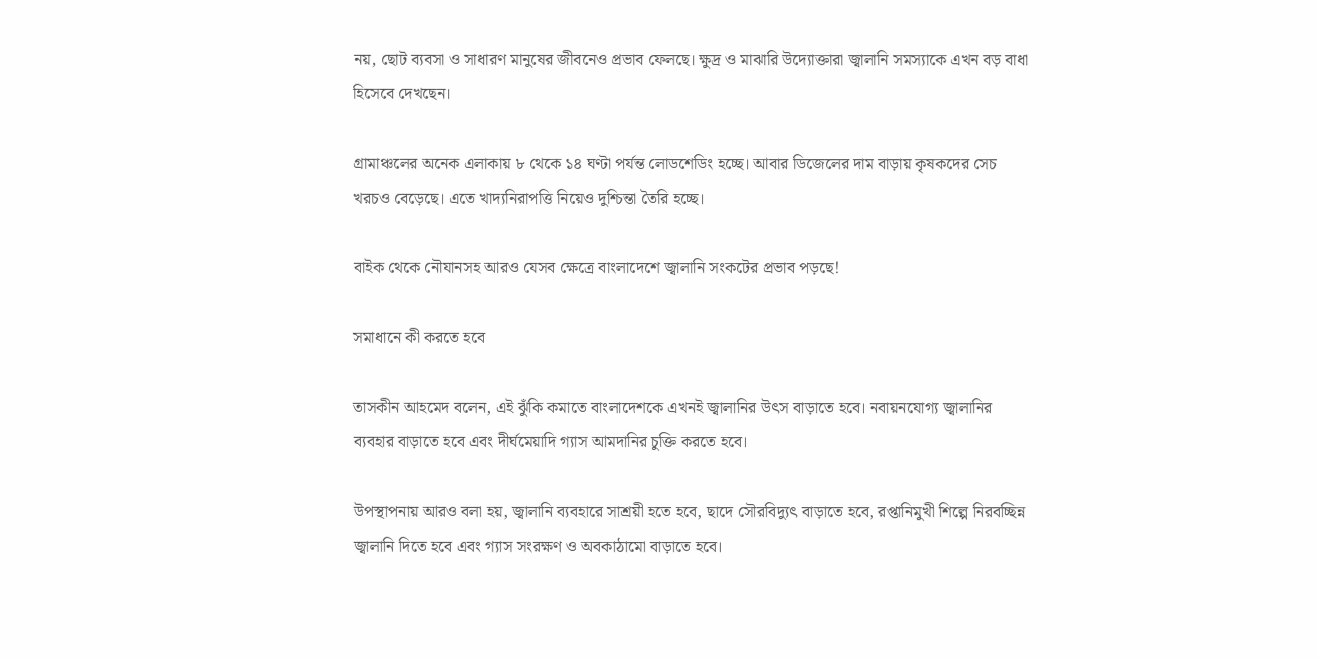নয়, ছোট ব্যবসা ও সাধারণ মানুষের জীবনেও প্রভাব ফেলছে। ক্ষুদ্র ও মাঝারি উদ্যোক্তারা জ্বালানি সমস্যাকে এখন বড় বাধা হিসেবে দেখছেন।

গ্রামাঞ্চলের অনেক এলাকায় ৮ থেকে ১৪ ঘণ্টা পর্যন্ত লোডশেডিং হচ্ছে। আবার ডিজেলের দাম বাড়ায় কৃষকদের সেচ খরচও বেড়েছে। এতে খাদ্যনিরাপত্তি নিয়েও দুশ্চিন্তা তৈরি হচ্ছে।

বাইক থেকে নৌযানসহ আরও যেসব ক্ষেত্রে বাংলাদেশে জ্বালানি সংকটের প্রভাব পড়ছে!

সমাধানে কী করতে হবে

তাসকীন আহমেদ বলেন, এই ঝুঁকি কমাতে বাংলাদেশকে এখনই জ্বালানির উৎস বাড়াতে হবে। নবায়নযোগ্য জ্বালানির ব্যবহার বাড়াতে হবে এবং দীর্ঘমেয়াদি গ্যাস আমদানির চুক্তি করতে হবে।

উপস্থাপনায় আরও বলা হয়, জ্বালানি ব্যবহারে সাশ্রয়ী হতে হবে, ছাদে সৌরবিদ্যুৎ বাড়াতে হবে, রপ্তানিমুখী শিল্পে নিরবচ্ছিন্ন জ্বালানি দিতে হবে এবং গ্যাস সংরক্ষণ ও অবকাঠামো বাড়াতে হবে।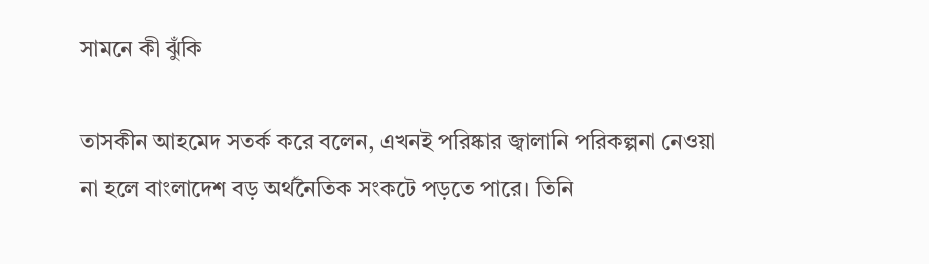সামনে কী ঝুঁকি

তাসকীন আহমেদ সতর্ক করে বলেন, এখনই পরিষ্কার জ্বালানি পরিকল্পনা নেওয়া না হলে বাংলাদেশ বড় অর্থনৈতিক সংকটে পড়তে পারে। তিনি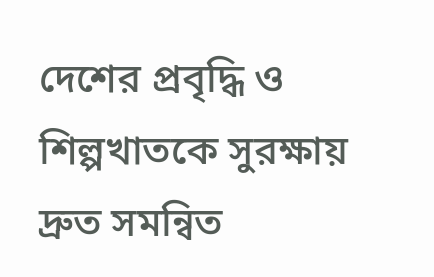দেশের প্রবৃদ্ধি ও শিল্পখাতকে সুরক্ষায় দ্রুত সমন্বিত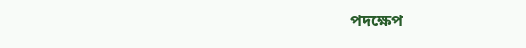পদক্ষেপ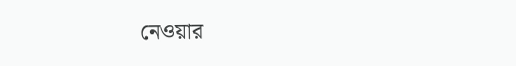নেওয়ার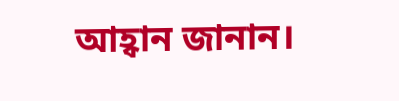আহ্বান জানান।